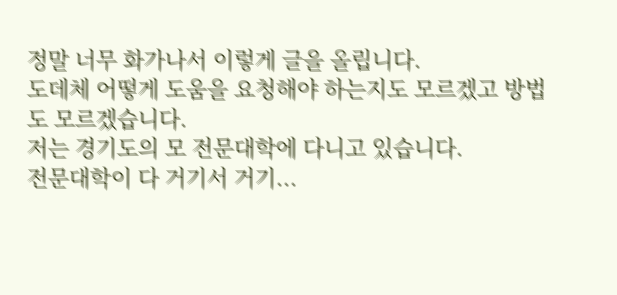정말 너무 화가나서 이렇게 글을 올립니다.
도데체 어떻게 도움을 요청해야 하는지도 모르겠고 방법도 모르겠습니다.
저는 경기도의 모 전문대학에 다니고 있습니다.
전문대학이 다 거기서 거기...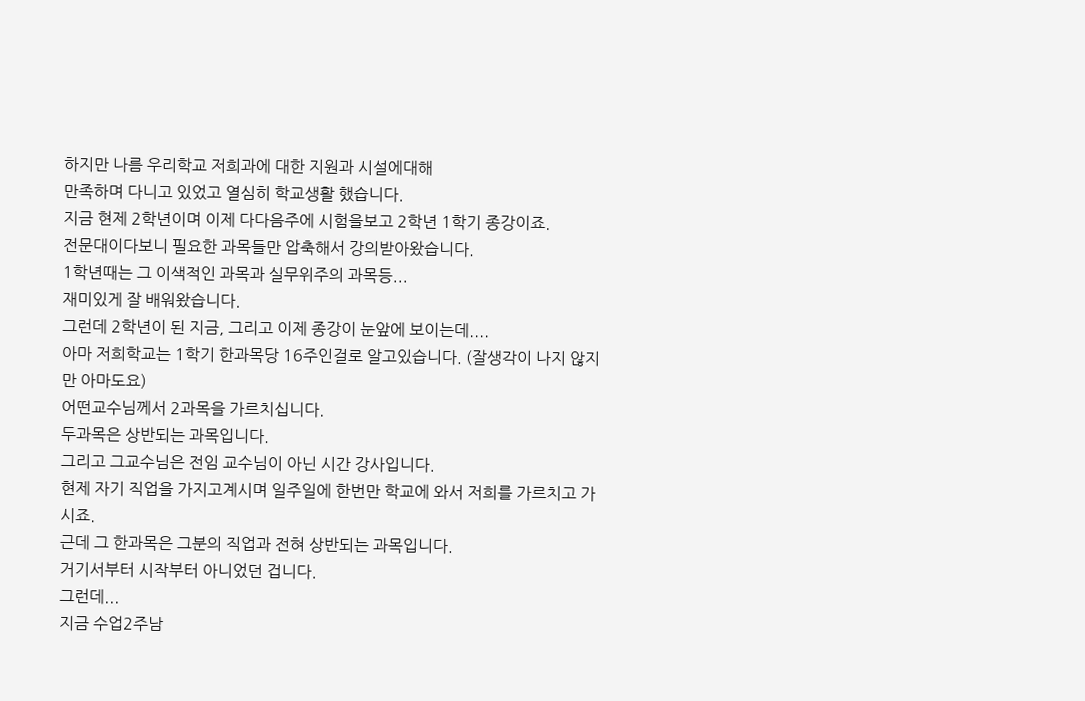하지만 나름 우리학교 저희과에 대한 지원과 시설에대해
만족하며 다니고 있었고 열심히 학교생활 했습니다.
지금 현제 2학년이며 이제 다다음주에 시험을보고 2학년 1학기 종강이죠.
전문대이다보니 필요한 과목들만 압축해서 강의받아왔습니다.
1학년때는 그 이색적인 과목과 실무위주의 과목등...
재미있게 잘 배워왔습니다.
그런데 2학년이 된 지금, 그리고 이제 종강이 눈앞에 보이는데....
아마 저희학교는 1학기 한과목당 16주인걸로 알고있습니다. (잘생각이 나지 않지만 아마도요)
어떤교수님께서 2과목을 가르치십니다.
두과목은 상반되는 과목입니다.
그리고 그교수님은 전임 교수님이 아닌 시간 강사입니다.
현제 자기 직업을 가지고계시며 일주일에 한번만 학교에 와서 저희를 가르치고 가시죠.
근데 그 한과목은 그분의 직업과 전혀 상반되는 과목입니다.
거기서부터 시작부터 아니었던 겁니다.
그런데...
지금 수업2주남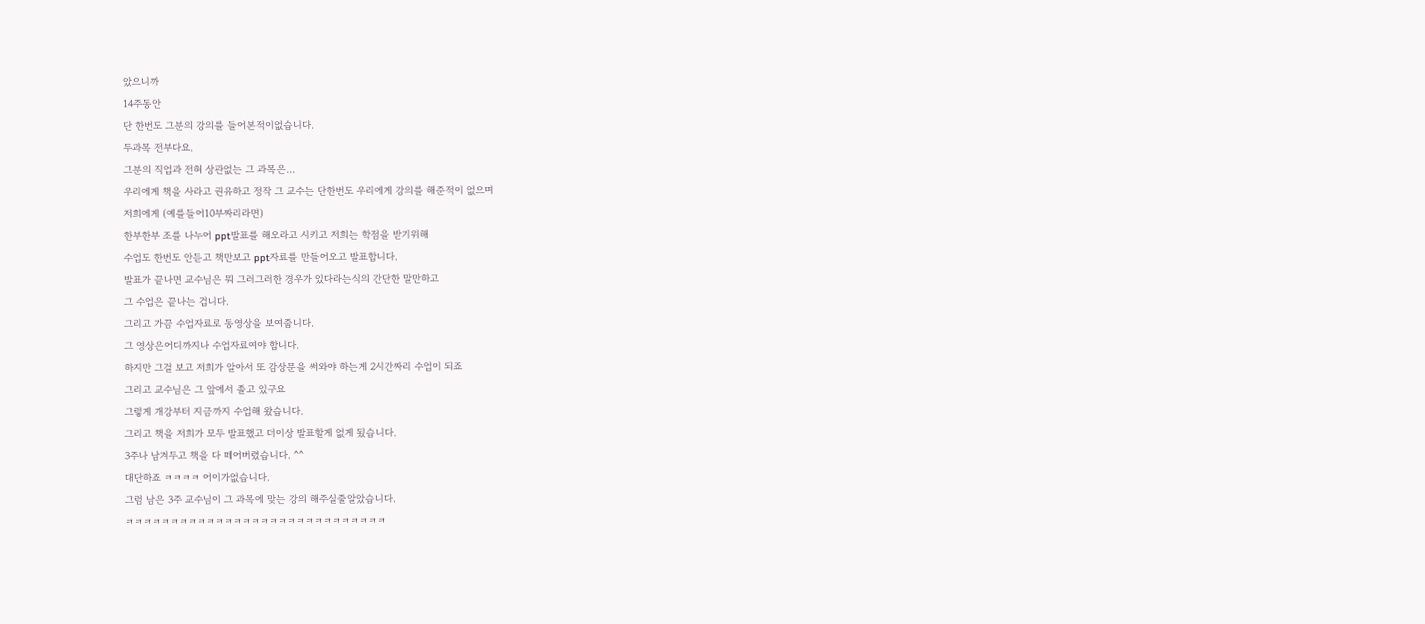았으니까
14주동안
단 한번도 그분의 강의를 들어본적이없습니다.
두과목 전부다요.
그분의 직업과 전혀 상관없는 그 과목은...
우리에게 책을 사라고 권유하고 정작 그 교수는 단한번도 우리에게 강의를 해준적이 없으며
저희에게 (예를들어10부짜리라면)
한부한부 조를 나누어 ppt발표를 해오라고 시키고 저희는 학점을 받기위해
수업도 한번도 안듣고 책만보고 ppt자료를 만들어오고 발표합니다.
발표가 끝나면 교수님은 뭐 그러그러한 경우가 있다라는식의 간단한 말만하고
그 수업은 끝나는 겁니다.
그리고 가끔 수업자료로 동영상을 보여줍니다.
그 영상은어디까지나 수업자료여야 합니다.
하지만 그걸 보고 저희가 알아서 또 감상문을 써와야 하는게 2시간짜리 수업이 되죠
그리고 교수님은 그 앞에서 졸고 있구요
그렇게 개강부터 지금까지 수업해 왔습니다.
그리고 책을 저희가 모두 발표했고 더이상 발표할게 없게 됬습니다.
3주나 남겨두고 책을 다 떼어버렸습니다. ^^
대단하죠 ㅋㅋㅋㅋ 어이가없습니다.
그럼 남은 3주 교수님이 그 과목에 맞는 강의 해주실줄알았습니다.
ㅋㅋㅋㅋㅋㅋㅋㅋㅋㅋㅋㅋㅋㅋㅋㅋㅋㅋㅋㅋㅋㅋㅋㅋㅋㅋㅋㅋㅋ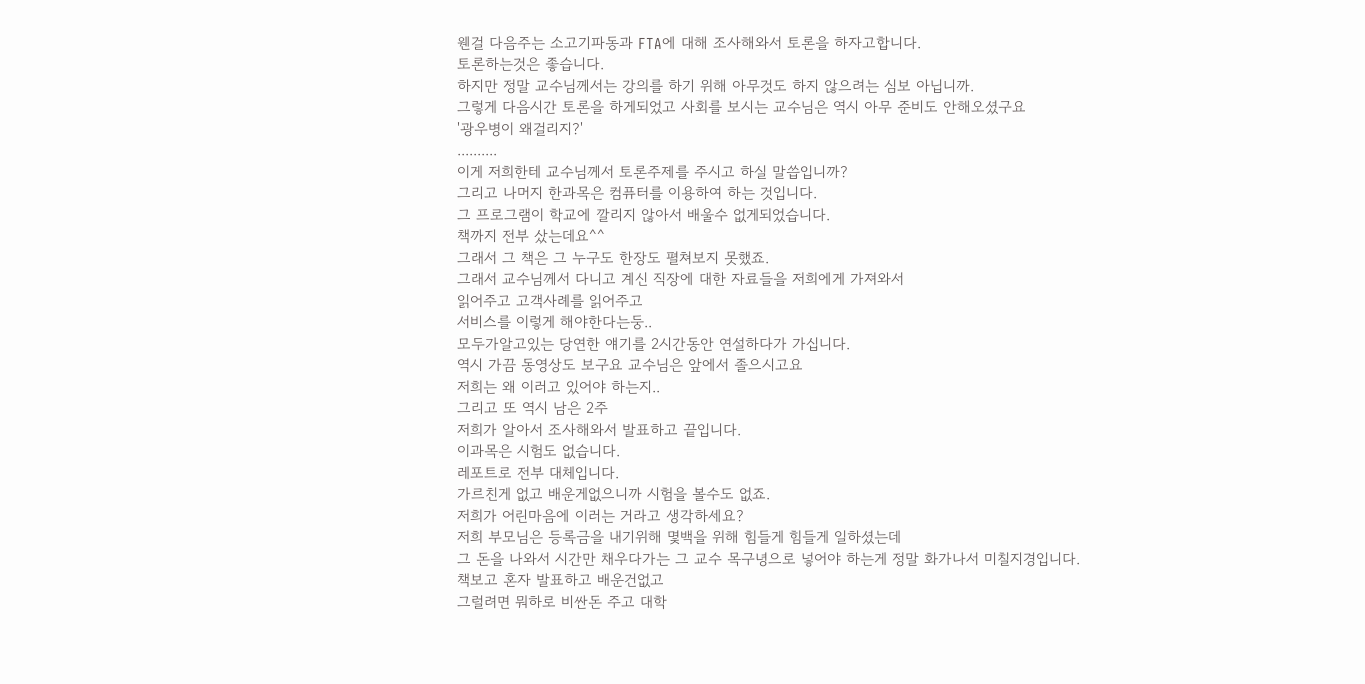웬걸 다음주는 소고기파동과 FTA에 대해 조사해와서 토론을 하자고합니다.
토론하는것은 좋습니다.
하지만 정말 교수님께서는 강의를 하기 위해 아무것도 하지 않으려는 심보 아닙니까.
그렇게 다음시간 토론을 하게되었고 사회를 보시는 교수님은 역시 아무 준비도 안해오셨구요
'광우병이 왜걸리지?'
..........
이게 저희한테 교수님께서 토론주제를 주시고 하실 말씁입니까?
그리고 나머지 한과목은 컴퓨터를 이용하여 하는 것입니다.
그 프로그램이 학교에 깔리지 않아서 배울수 없게되었습니다.
책까지 전부 샀는데요^^
그래서 그 책은 그 누구도 한장도 펼쳐보지 못했죠.
그래서 교수님께서 다니고 계신 직장에 대한 자료들을 저희에게 가져와서
읽어주고 고객사례를 읽어주고
서비스를 이렇게 해야한다는둥..
모두가알고있는 당연한 얘기를 2시간동안 연설하다가 가십니다.
역시 가끔 동영상도 보구요 교수님은 앞에서 졸으시고요
저희는 왜 이러고 있어야 하는지..
그리고 또 역시 남은 2주
저희가 알아서 조사해와서 발표하고 끝입니다.
이과목은 시험도 없습니다.
레포트로 전부 대체입니다.
가르친게 없고 배운게없으니까 시험을 볼수도 없죠.
저희가 어린마음에 이러는 거라고 생각하세요?
저희 부모님은 등록금을 내기위해 몇백을 위해 힘들게 힘들게 일하셨는데
그 돈을 나와서 시간만 채우다가는 그 교수 목구녕으로 넣어야 하는게 정말 화가나서 미칠지경입니다.
책보고 혼자 발표하고 배운건없고
그럴려면 뭐하로 비싼돈 주고 대학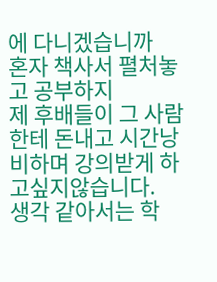에 다니겠습니까
혼자 책사서 펼처놓고 공부하지
제 후배들이 그 사람한테 돈내고 시간낭비하며 강의받게 하고싶지않습니다.
생각 같아서는 학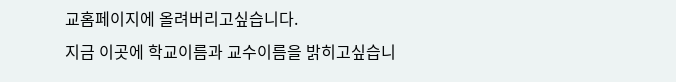교홈페이지에 올려버리고싶습니다.
지금 이곳에 학교이름과 교수이름을 밝히고싶습니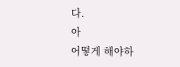다.
아
어떻게 해야하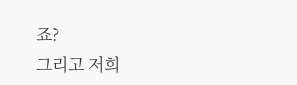죠?
그리고 저희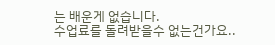는 배운게 없습니다.
수업료를 돌려받을수 없는건가요..